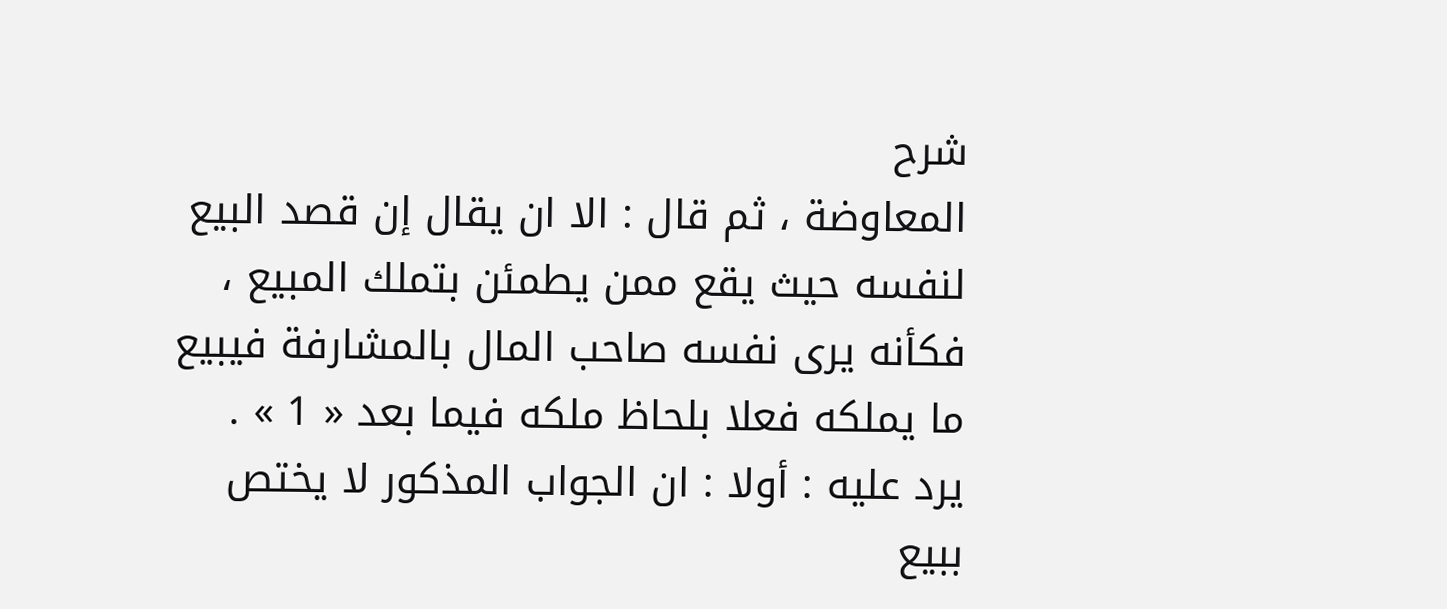شرح
المعاوضة ، ثم قال : الا ان يقال إن قصد البيع لنفسه حيث يقع ممن يطمئن بتملك المبيع ، فكأنه يرى نفسه صاحب المال بالمشارفة فيبيع ما يملكه فعلا بلحاظ ملكه فيما بعد « 1 » .
يرد عليه : أولا : ان الجواب المذكور لا يختص ببيع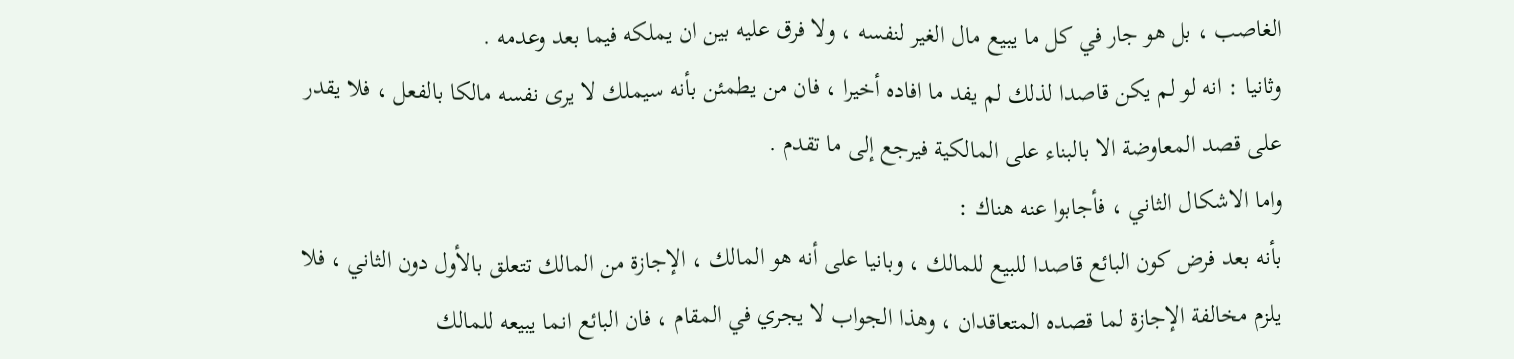الغاصب ، بل هو جار في كل ما يبيع مال الغير لنفسه ، ولا فرق عليه بين ان يملكه فيما بعد وعدمه .
وثانيا : انه لو لم يكن قاصدا لذلك لم يفد ما افاده أخيرا ، فان من يطمئن بأنه سيملك لا يرى نفسه مالكا بالفعل ، فلا يقدر على قصد المعاوضة الا بالبناء على المالكية فيرجع إلى ما تقدم .
واما الاشكال الثاني ، فأجابوا عنه هناك :
بأنه بعد فرض كون البائع قاصدا للبيع للمالك ، وبانيا على أنه هو المالك ، الإجازة من المالك تتعلق بالأول دون الثاني ، فلا يلزم مخالفة الإجازة لما قصده المتعاقدان ، وهذا الجواب لا يجري في المقام ، فان البائع انما يبيعه للمالك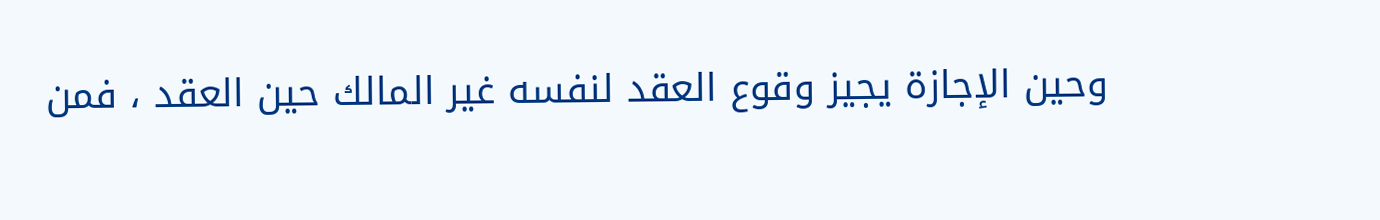وحين الإجازة يجيز وقوع العقد لنفسه غير المالك حين العقد ، فمن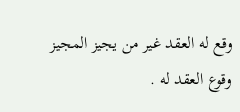وقع له العقد غير من يجيز المجيز وقوع العقد له .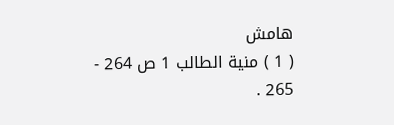هامش
( 1 ) منية الطالب 1 ص 264 - 265 .